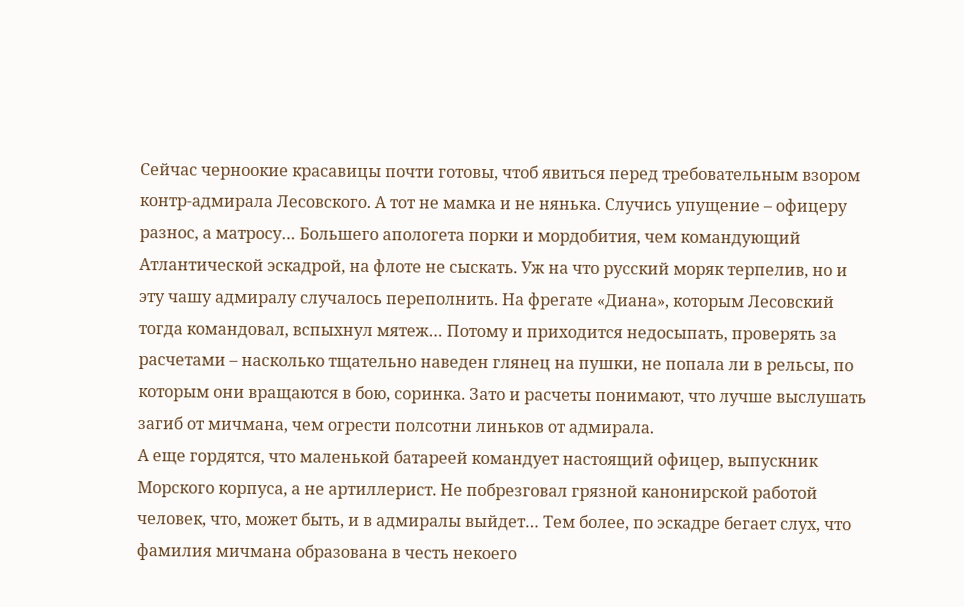Сейчас черноокие красавицы почти готовы, чтоб явиться перед требовательным взором контр-адмирала Лесовского. А тот не мамка и не нянька. Случись упущение – офицеру разнос, а матросу… Большего апологета порки и мордобития, чем командующий Атлантической эскадрой, на флоте не сыскать. Уж на что русский моряк терпелив, но и эту чашу адмиралу случалось переполнить. На фрегате «Диана», которым Лесовский тогда командовал, вспыхнул мятеж… Потому и приходится недосыпать, проверять за расчетами – насколько тщательно наведен глянец на пушки, не попала ли в рельсы, по которым они вращаются в бою, соринка. Зато и расчеты понимают, что лучше выслушать загиб от мичмана, чем огрести полсотни линьков от адмирала.
А еще гордятся, что маленькой батареей командует настоящий офицер, выпускник Морского корпуса, а не артиллерист. Не побрезговал грязной канонирской работой человек, что, может быть, и в адмиралы выйдет… Тем более, по эскадре бегает слух, что фамилия мичмана образована в честь некоего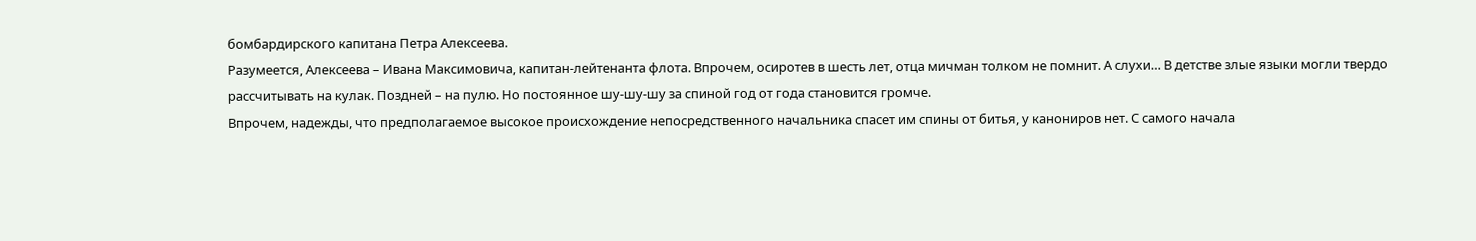бомбардирского капитана Петра Алексеева.
Разумеется, Алексеева – Ивана Максимовича, капитан-лейтенанта флота. Впрочем, осиротев в шесть лет, отца мичман толком не помнит. А слухи… В детстве злые языки могли твердо рассчитывать на кулак. Поздней – на пулю. Но постоянное шу-шу-шу за спиной год от года становится громче.
Впрочем, надежды, что предполагаемое высокое происхождение непосредственного начальника спасет им спины от битья, у канониров нет. С самого начала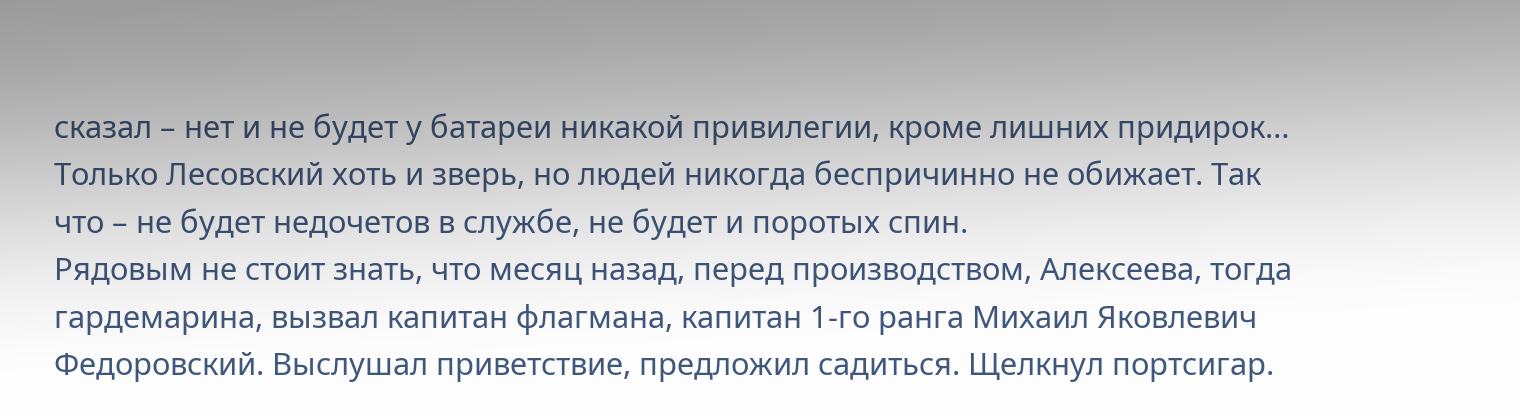сказал – нет и не будет у батареи никакой привилегии, кроме лишних придирок… Только Лесовский хоть и зверь, но людей никогда беспричинно не обижает. Так что – не будет недочетов в службе, не будет и поротых спин.
Рядовым не стоит знать, что месяц назад, перед производством, Алексеева, тогда гардемарина, вызвал капитан флагмана, капитан 1-го ранга Михаил Яковлевич Федоровский. Выслушал приветствие, предложил садиться. Щелкнул портсигар.